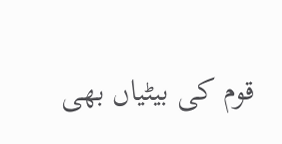قوم کی بیٹیاں بھی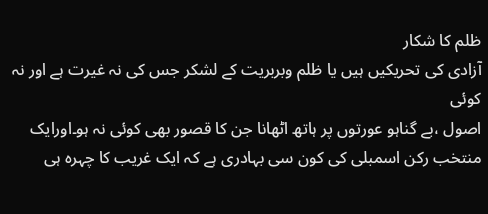ظلم کا شکار
آزادی کی تحریکیں ہیں یا ظلم وبربریت کے لشکر جس کی نہ غیرت ہے اور نہ کوئی
اصول ،بے گناہو عورتوں پر ہاتھ اٹھانا جن کا قصور بھی کوئی نہ ہو۔اورایک
منتخب رکن اسمبلی کی کون سی بہادری ہے کہ ایک غریب کا چہرہ ہی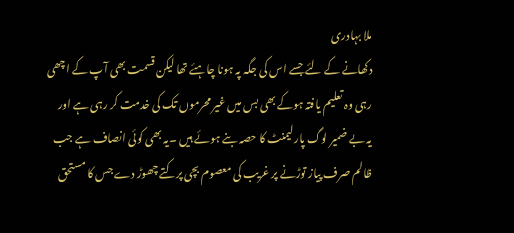ملا بہادری
دکھانے کے لئے جسے اس کی جگہ پہ ہونا چاہئے تھا لیکن قسمت بھی آپ کے اچھی
رہی وہ تعلیم یافتہ ہوکے بھی بس میں غیر محرموں تک کی خدمت کر رہی ہے اور
یہ بے ضمیر لوگ پارلیمنٹ کا حصہ بنے ہوئے ہیں ۔یہ بھی کوئی انصاف ہے جب
ظالم صرف پیاز توڑنے پر غریب کی معصوم بچی پرکتے چھوڑ دے جس کا مستحق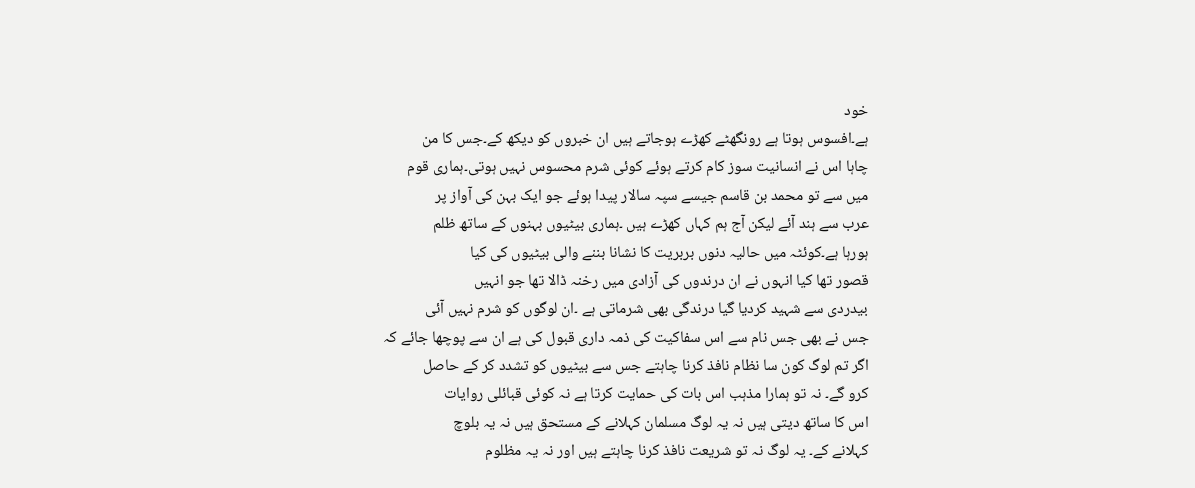خود
ہے۔افسوس ہوتا ہے رونگھٹے کھڑے ہوجاتے ہیں ان خبروں کو دیکھ کے۔جس کا من
چاہا اس نے انسانیت سوز کام کرتے ہوئے کوئی شرم محسوس نہیں ہوتی۔ہماری قوم
میں سے تو محمد بن قاسم جیسے سپہ سالار پیدا ہوئے جو ایک بہن کی آواز پر
عرب سے ہند آئے لیکن آج ہم کہاں کھڑے ہیں ۔ہماری بیٹیوں بہنوں کے ساتھ ظلم
ہورہا ہے۔کوئٹہ میں حالیہ دنوں بربریت کا نشانا بننے والی بیٹیوں کی کیا
قصور تھا کیا انہوں نے ان درندوں کی آزادی میں رخنہ ڈالا تھا جو انہیں
بیدردی سے شہید کردیا گیا درندگی بھی شرماتی ہے ۔ان لوگوں کو شرم نہیں آئی
جس نے بھی جس نام سے اس سفاکیت کی ذمہ داری قبول کی ہے ان سے پوچھا جائے کہ
اگر تم لوگ کون سا نظام نافذ کرنا چاہتے جس سے بیٹیوں کو تشدد کر کے حاصل
کرو گے۔ نہ تو ہمارا مذہب اس بات کی حمایت کرتا ہے نہ کوئی قبائلی روایات
اس کا ساتھ دیتی ہیں نہ یہ لوگ مسلمان کہلانے کے مستحق ہیں نہ یہ بلوچ
کہلانے کے۔ یہ لوگ نہ تو شریعت نافذ کرنا چاہتے ہیں اور نہ یہ مظلوم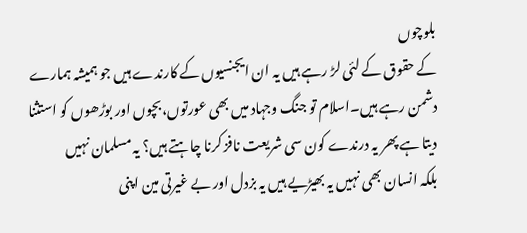بلوچوں
کے حقوق کے لئی لڑ رہے ہیں یہ ان ایجنسیوں کے کارندے ہیں جو ہمیشہ ہمارے
دشمن رہے ہیں۔اسلام تو جنگ وجہاد میں بھی عورتوں،بچوں اور بوڑھوں کو استثنا
دیتا ہے پھر یہ درندے کون سی شریعت نافز کرنا چاہتے ہیں؟ یہ مسلمان نہیں
بلکہ انسان بھی نہیں یہ بھیڑیے ہیں یہ بزدل اور بے غیرتی مین اپنی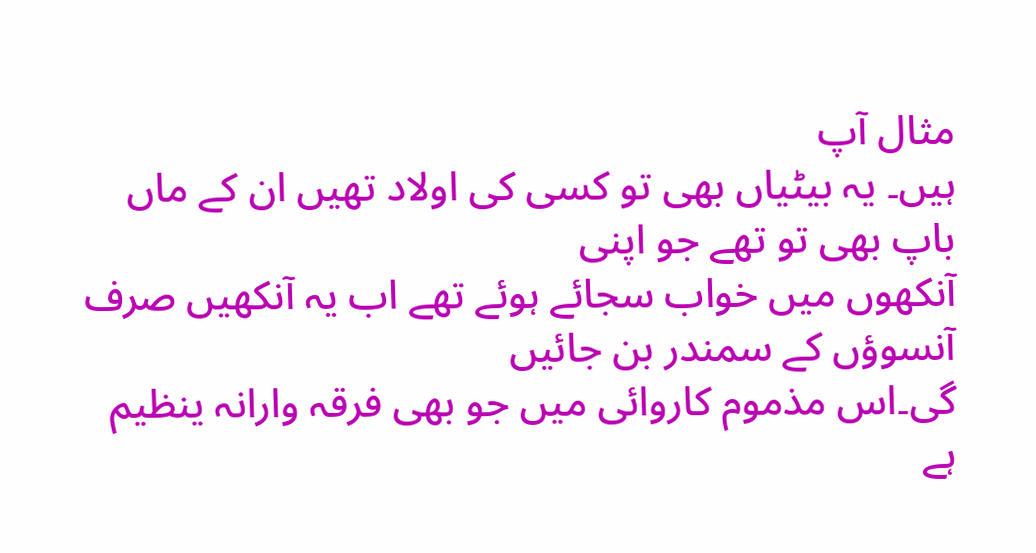مثال آپ
ہیں۔ یہ بیٹیاں بھی تو کسی کی اولاد تھیں ان کے ماں باپ بھی تو تھے جو اپنی
آنکھوں میں خواب سجائے ہوئے تھے اب یہ آنکھیں صرف آنسوؤں کے سمندر بن جائیں
گی۔اس مذموم کاروائی میں جو بھی فرقہ وارانہ ینظیم ہے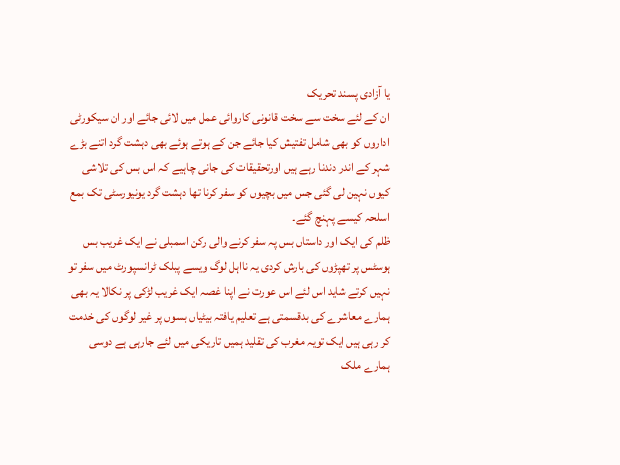یا آزادی پسند تحریک
ان کے لئے سخت سے سخت قانونی کاروائی عمل میں لائی جائے اور ان سیکورٹی
اداروں کو بھی شامل تفتیش کیا جائے جن کے ہوتے ہوئے بھی دہشت گرد اتنے بڑے
شہر کے اندر دندنا رہے ہیں اورتحقیقات کی جانی چاہیے کہ اس بس کی تلاشی
کیوں نہین لی گئی جس میں بچیوں کو سفر کرنا تھا دہشت گرد یونیورسٹی تک بمع
اسلحہ کیسے پہنچ گئے۔
ظلم کی ایک اور داستاں بس پہ سفر کرنے والی رکن اسمبلی نے ایک غریب بس
ہوسٹس پر تھپڑوں کی بارش کردی یہ نااہل لوگ ویسے پبلک ٹرانسپورٹ میں سفر تو
نہیں کرتے شاید اس لئے اس عورت نے اپنا غصہ ایک غریب لڑکی پر نکالا یہ بھی
ہمارے معاشرے کی بدقسمتی ہے تعلیم یافتہ بیٹیاں بسوں پر غیر لوگوں کی خدمت
کر رہی ہیں ایک تویہ مغرب کی تقلید ہمیں تاریکی میں لئے جارہی ہے دوسی
ہمارے ملک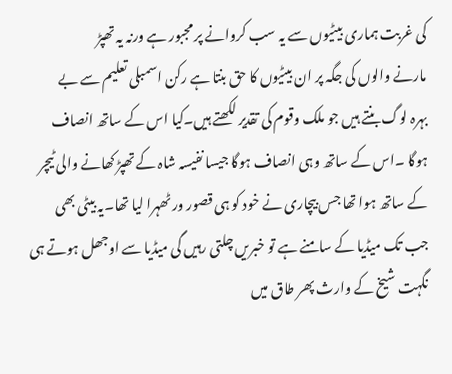کی غربت ہماری بیٹیوں سے یہ سب کروانے پر مجبور ہے ورنہ یہ تھپڑ
مارنے والوں کی جگہ پر ان بیٹیوں کا حق بنتا ہے رکن اسمبلی تعلیم سے بے
بہرہ لوگ بنتے ہیں جو ملک وقوم کی تقدیر لکھتے ہیں۔کیا اس کے ساتھ انصاف
ہوگا ۔اس کے ساتھ وہی انصاف ہوگا جیسا نفیسہ شاہ کے تھپڑ کھانے والی ٹیچر
کے ساتھ ہوا تھا جس بیچاری نے خود کو ہی قصور ور ٹھہرا لیا تھا۔یہ بیٹی بھی
جب تک میڈیا کے سامنے ہے تو خبریں چلتی رہیں گی میڈیا سے اوجھل ہوتے ہی
نگہت شیخ کے وارث پھر طاق میں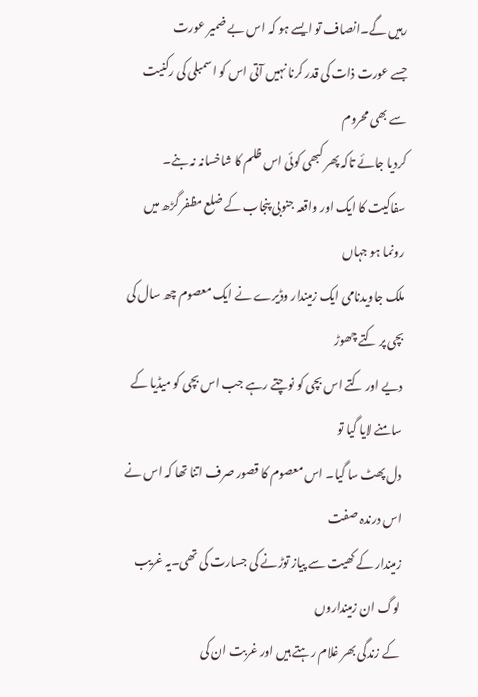رہیں گے۔انصاف تو ایسے ہو کہ اس بے ضمیر عورت
جسے عورت ذات کی قدر کرنا نہیں آتی اس کو اسمبلی کی رکنیت سے بھی محروم
کردیا جائے تاکہ پھر کبھی کوئی اس ظلم کا شاخسانہ نہ بنے۔
سفاکیت کا ایک اور واقعہ جنوبی پنجاب کے ضلع مظفر گڑھ میں رونما ہو جہاں
ملک جاویدنامی ایک زمیندار وڈیرے نے ایک معصوم چھ سال کی بچی پر کتے چھوڑ
دیے اور کتے اس بچی کو نوچتے رہے جب اس بچی کو میڈیا کے سامنے لایا گیا تو
دل پھٹ سا گیا۔ اس معصوم کا قصور صرف اتنا تھا کہ اس نے اس درندہ صفت
زمیندار کے کھیت سے پیاز توڑنے کی جسارت کی تھی۔یہ غریب لوگ ان زمینداروں
کے زندگی بھر غلام رہتے ہیں اور غربت ان کی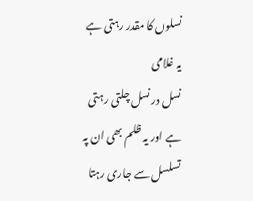نسلوں کا مقدر رہتی ہے یہ غلامی
نسل در نسل چلتی رہتی ہے اور یہ ظلم بھی ان پہ تسلسل سے جاری رہتا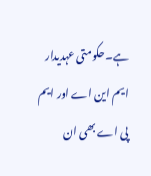ہے۔حکومتی عہدیدار ایم این اے اور ایم پی اے بھی ان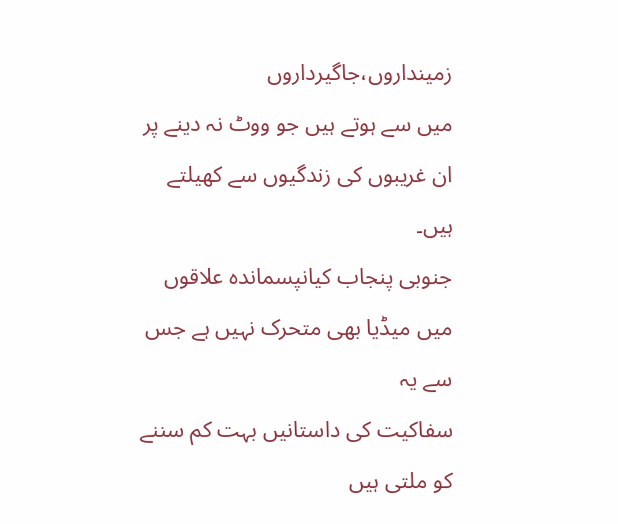زمینداروں،جاگیرداروں
میں سے ہوتے ہیں جو ووٹ نہ دینے پر ان غریبوں کی زندگیوں سے کھیلتے ہیں۔
جنوبی پنجاب کیانپسماندہ علاقوں میں میڈیا بھی متحرک نہیں ہے جس سے یہ
سفاکیت کی داستانیں بہت کم سننے کو ملتی ہیں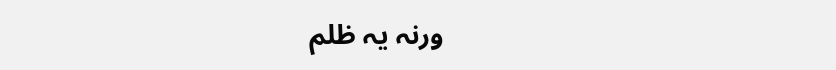ورنہ یہ ظلم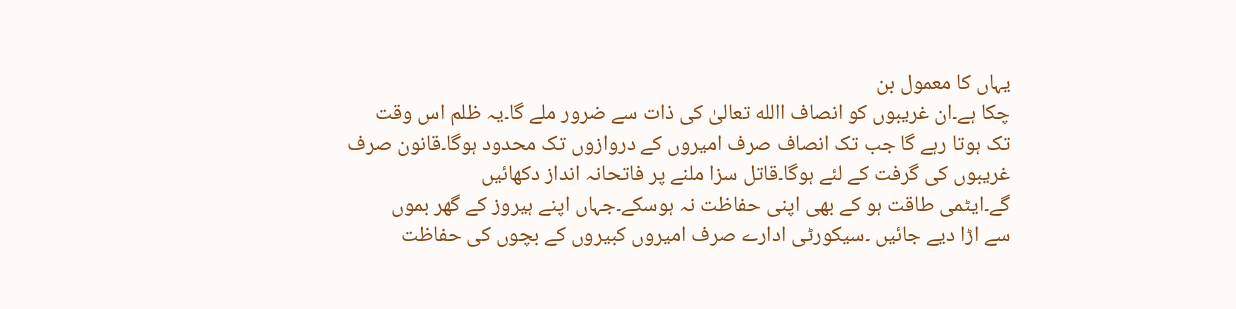یہاں کا معمول بن
چکا ہے۔ان غریبوں کو انصاف االله تعالیٰ کی ذات سے ضرور ملے گا۔یہ ظلم اس وقت
تک ہوتا رہے گا جب تک انصاف صرف امیروں کے دروازوں تک محدود ہوگا۔قانون صرف
غریبوں کی گرفت کے لئے ہوگا۔قاتل سزا ملنے پر فاتحانہ انداز دکھائیں
گے۔ایٹمی طاقت ہو کے بھی اپنی حفاظت نہ ہوسکے۔جہاں اپنے ہیروز کے گھر بموں
سے اڑا دیے جائیں ۔سیکورٹی ادارے صرف امیروں کبیروں کے بچوں کی حفاظت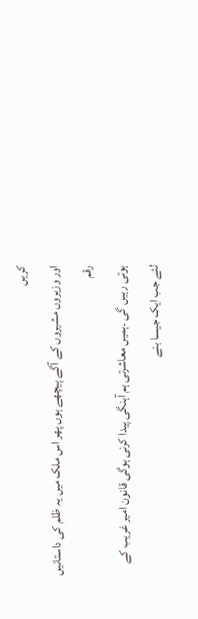کریں
اور وزیروں مشیروں کے آگے پیچھے ہوں پھر اس ملک میں یہ ظلم کی داستانیں رقم
ہوتی رہیں گی ۔ہمیں معاشرتی ہم آہنگی پیدا کرنی ہوگی قانون امیر غریب کے
لئے جب ایک جیسا بنے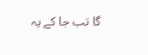گا تب جا کے یہ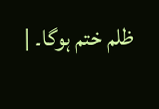ظلم ختم ہوگا۔ |